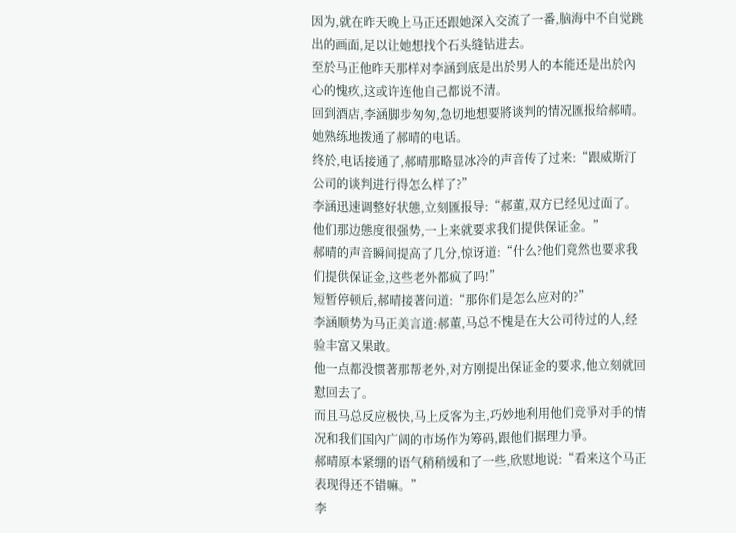因为,就在昨天晚上马正还跟她深入交流了一番,脑海中不自觉跳出的画面,足以让她想找个石头缝钻进去。
至於马正他昨天那样对李涵到底是出於男人的本能还是出於內心的愧疚,这或许连他自己都说不清。
回到酒店,李涵脚步匆匆,急切地想要將谈判的情况匯报给郝晴。
她熟练地拨通了郝晴的电话。
终於,电话接通了,郝晴那略显冰冷的声音传了过来:“跟威斯汀公司的谈判进行得怎么样了?”
李涵迅速调整好状態,立刻匯报导:“郝董,双方已经见过面了。他们那边態度很强势,一上来就要求我们提供保证金。”
郝晴的声音瞬间提高了几分,惊讶道:“什么?他们竟然也要求我们提供保证金,这些老外都疯了吗!”
短暂停顿后,郝晴接著问道:“那你们是怎么应对的?”
李涵顺势为马正美言道:郝董,马总不愧是在大公司待过的人,经验丰富又果敢。
他一点都没惯著那帮老外,对方刚提出保证金的要求,他立刻就回懟回去了。
而且马总反应极快,马上反客为主,巧妙地利用他们竞爭对手的情况和我们国內广阔的市场作为筹码,跟他们据理力爭。
郝晴原本紧绷的语气稍稍缓和了一些,欣慰地说:“看来这个马正表现得还不错嘛。”
李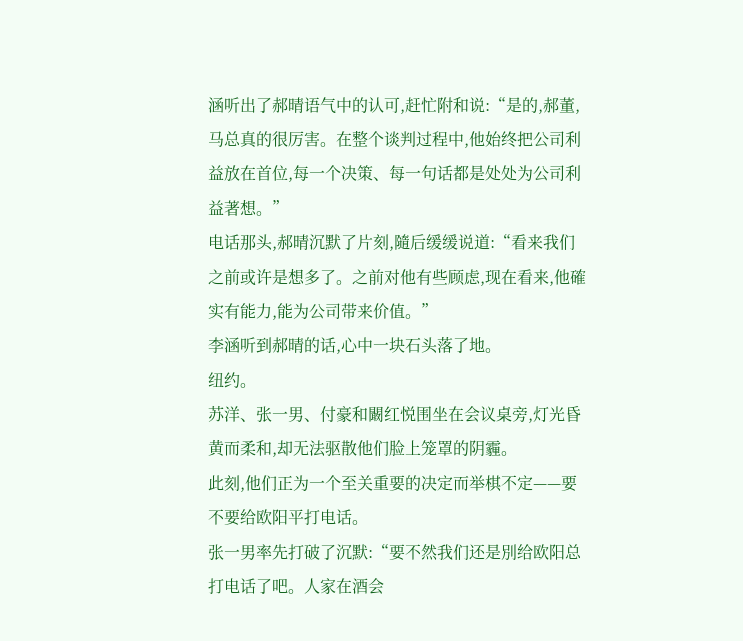涵听出了郝晴语气中的认可,赶忙附和说:“是的,郝董,马总真的很厉害。在整个谈判过程中,他始终把公司利益放在首位,每一个决策、每一句话都是处处为公司利益著想。”
电话那头,郝晴沉默了片刻,隨后缓缓说道:“看来我们之前或许是想多了。之前对他有些顾虑,现在看来,他確实有能力,能为公司带来价值。”
李涵听到郝晴的话,心中一块石头落了地。
纽约。
苏洋、张一男、付豪和闞红悦围坐在会议桌旁,灯光昏黄而柔和,却无法驱散他们脸上笼罩的阴霾。
此刻,他们正为一个至关重要的决定而举棋不定——要不要给欧阳平打电话。
张一男率先打破了沉默:“要不然我们还是別给欧阳总打电话了吧。人家在酒会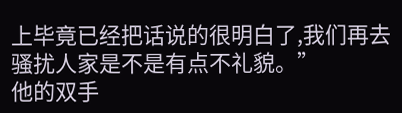上毕竟已经把话说的很明白了,我们再去骚扰人家是不是有点不礼貌。”
他的双手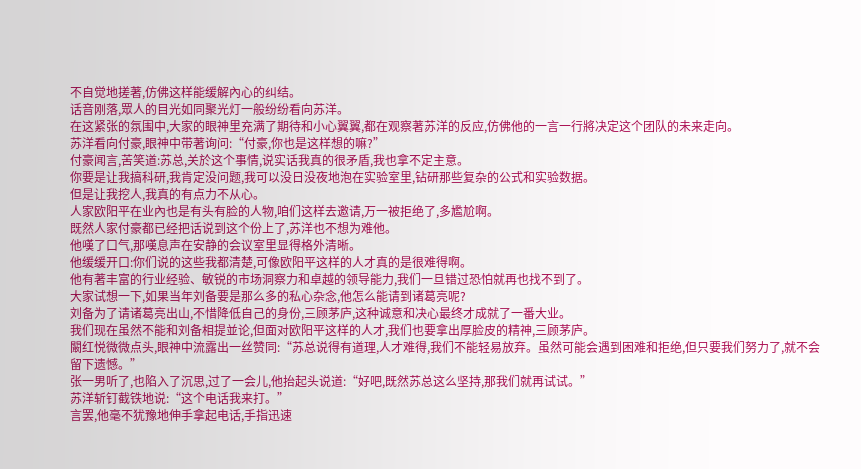不自觉地搓著,仿佛这样能缓解內心的纠结。
话音刚落,眾人的目光如同聚光灯一般纷纷看向苏洋。
在这紧张的氛围中,大家的眼神里充满了期待和小心翼翼,都在观察著苏洋的反应,仿佛他的一言一行將决定这个团队的未来走向。
苏洋看向付豪,眼神中带著询问:“付豪,你也是这样想的嘛?”
付豪闻言,苦笑道:苏总,关於这个事情,说实话我真的很矛盾,我也拿不定主意。
你要是让我搞科研,我肯定没问题,我可以没日没夜地泡在实验室里,钻研那些复杂的公式和实验数据。
但是让我挖人,我真的有点力不从心。
人家欧阳平在业內也是有头有脸的人物,咱们这样去邀请,万一被拒绝了,多尷尬啊。
既然人家付豪都已经把话说到这个份上了,苏洋也不想为难他。
他嘆了口气,那嘆息声在安静的会议室里显得格外清晰。
他缓缓开口:你们说的这些我都清楚,可像欧阳平这样的人才真的是很难得啊。
他有著丰富的行业经验、敏锐的市场洞察力和卓越的领导能力,我们一旦错过恐怕就再也找不到了。
大家试想一下,如果当年刘备要是那么多的私心杂念,他怎么能请到诸葛亮呢?
刘备为了请诸葛亮出山,不惜降低自己的身份,三顾茅庐,这种诚意和决心最终才成就了一番大业。
我们现在虽然不能和刘备相提並论,但面对欧阳平这样的人才,我们也要拿出厚脸皮的精神,三顾茅庐。
闞红悦微微点头,眼神中流露出一丝赞同:“苏总说得有道理,人才难得,我们不能轻易放弃。虽然可能会遇到困难和拒绝,但只要我们努力了,就不会留下遗憾。”
张一男听了,也陷入了沉思,过了一会儿,他抬起头说道:“好吧,既然苏总这么坚持,那我们就再试试。”
苏洋斩钉截铁地说:“这个电话我来打。”
言罢,他毫不犹豫地伸手拿起电话,手指迅速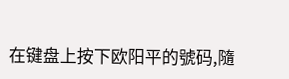在键盘上按下欧阳平的號码,隨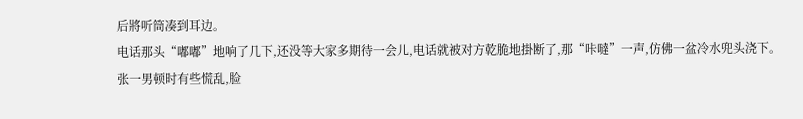后將听筒凑到耳边。
电话那头“嘟嘟”地响了几下,还没等大家多期待一会儿,电话就被对方乾脆地掛断了,那“咔噠”一声,仿佛一盆冷水兜头浇下。
张一男顿时有些慌乱,脸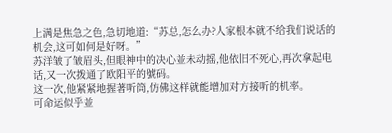上满是焦急之色,急切地道:“苏总,怎么办?人家根本就不给我们说话的机会,这可如何是好呀。”
苏洋皱了皱眉头,但眼神中的决心並未动摇,他依旧不死心,再次拿起电话,又一次拨通了欧阳平的號码。
这一次,他紧紧地握著听筒,仿佛这样就能增加对方接听的机率。
可命运似乎並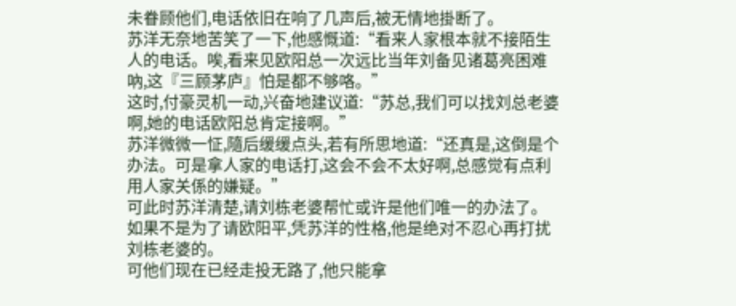未眷顾他们,电话依旧在响了几声后,被无情地掛断了。
苏洋无奈地苦笑了一下,他感慨道:“看来人家根本就不接陌生人的电话。唉,看来见欧阳总一次远比当年刘备见诸葛亮困难吶,这『三顾茅庐』怕是都不够咯。”
这时,付豪灵机一动,兴奋地建议道:“苏总,我们可以找刘总老婆啊,她的电话欧阳总肯定接啊。”
苏洋微微一怔,隨后缓缓点头,若有所思地道:“还真是,这倒是个办法。可是拿人家的电话打,这会不会不太好啊,总感觉有点利用人家关係的嫌疑。”
可此时苏洋清楚,请刘栋老婆帮忙或许是他们唯一的办法了。
如果不是为了请欧阳平,凭苏洋的性格,他是绝对不忍心再打扰刘栋老婆的。
可他们现在已经走投无路了,他只能拿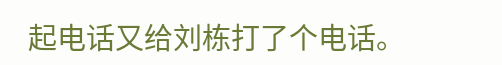起电话又给刘栋打了个电话。